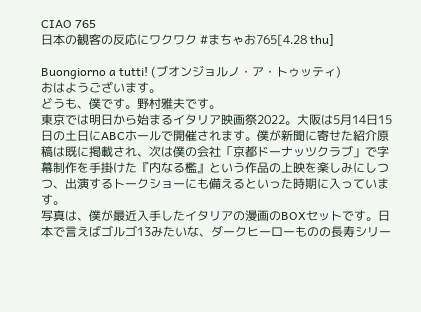CIAO 765
日本の観客の反応にワクワク #まちゃお765[4.28 thu]

Buongiorno a tutti! (ブオンジョルノ・ア・トゥッティ)
おはようございます。
どうも、僕です。野村雅夫です。
東京では明日から始まるイタリア映画祭2022。大阪は5月14日15日の土日にABCホールで開催されます。僕が新聞に寄せた紹介原稿は既に掲載され、次は僕の会社「京都ドーナッツクラブ」で字幕制作を手掛けた『内なる檻』という作品の上映を楽しみにしつつ、出演するトークショーにも備えるといった時期に入っています。
写真は、僕が最近入手したイタリアの漫画のBOXセットです。日本で言えばゴルゴ13みたいな、ダークヒーローものの長寿シリー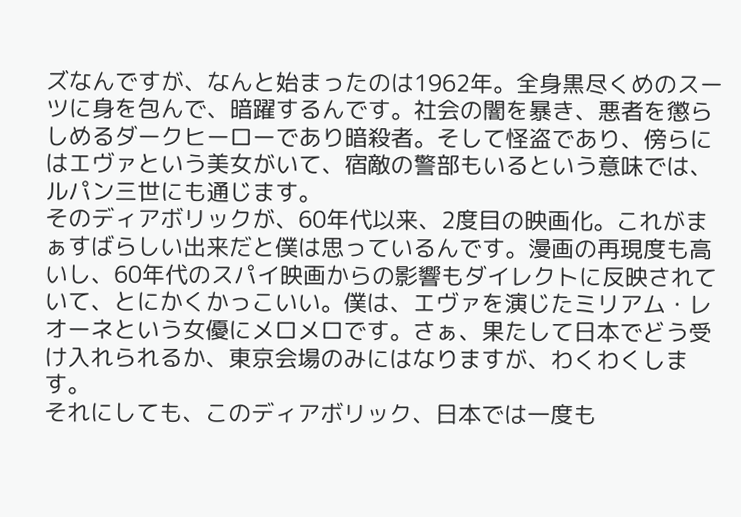ズなんですが、なんと始まったのは1962年。全身黒尽くめのスーツに身を包んで、暗躍するんです。社会の闇を暴き、悪者を懲らしめるダークヒーローであり暗殺者。そして怪盗であり、傍らにはエヴァという美女がいて、宿敵の警部もいるという意味では、ルパン三世にも通じます。
そのディアボリックが、60年代以来、2度目の映画化。これがまぁすばらしい出来だと僕は思っているんです。漫画の再現度も高いし、60年代のスパイ映画からの影響もダイレクトに反映されていて、とにかくかっこいい。僕は、エヴァを演じたミリアム・レオーネという女優にメロメロです。さぁ、果たして日本でどう受け入れられるか、東京会場のみにはなりますが、わくわくします。
それにしても、このディアボリック、日本では一度も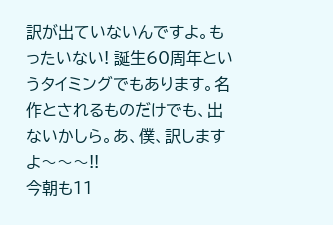訳が出ていないんですよ。もったいない! 誕生60周年というタイミングでもあります。名作とされるものだけでも、出ないかしら。あ、僕、訳しますよ〜〜〜!!
今朝も11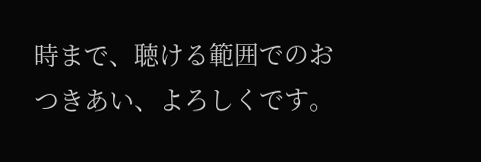時まで、聴ける範囲でのおつきあい、よろしくです。